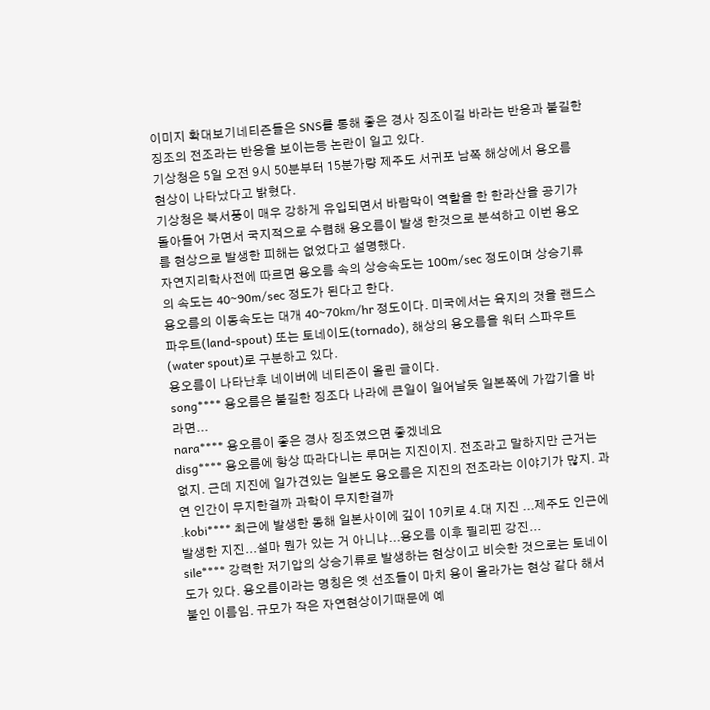이미지 확대보기네티즌들은 SNS를 통해 좋은 경사 징조이길 바라는 반응과 불길한 징조의 전조라는 반응을 보이는등 논란이 일고 있다.
기상청은 5일 오전 9시 50분부터 15분가량 제주도 서귀포 남쪽 해상에서 용오름 현상이 나타났다고 밝혔다.
기상청은 북서풍이 매우 강하게 유입되면서 바람막이 역할을 한 한라산을 공기가 돌아들어 가면서 국지적으로 수렴해 용오름이 발생 한것으로 분석하고 이번 용오름 현상으로 발생한 피해는 없었다고 설명했다.
자연지리학사전에 따르면 용오름 속의 상승속도는 100m/sec 정도이며 상승기류의 속도는 40~90m/sec 정도가 된다고 한다.
용오름의 이동속도는 대개 40~70㎞/hr 정도이다. 미국에서는 육지의 것을 랜드스파우트(land-spout) 또는 토네이도(tornado), 해상의 용오름을 워터 스파우트(water spout)로 구분하고 있다.
용오름이 나타난후 네이버에 네티즌이 올린 글이다.
song**** 용오름은 불길한 징조다 나라에 큰일이 일어날듯 일본쪽에 가깝기을 바라면...
nara**** 용오름이 좋은 경사 징조였으면 좋겠네요
disg**** 용오름에 항상 따라다니는 루머는 지진이지. 전조라고 말하지만 근거는 없지. 근데 지진에 일가견있는 일본도 용오름은 지진의 전조라는 이야기가 많지. 과연 인간이 무지한걸까 과학이 무지한걸까
.kobi**** 최근에 발생한 동해 일본사이에 깊이 10키로 4.대 지진 ...제주도 인근에 발생한 지진...설마 뭔가 있는 거 아니냐...용오름 이후 필리핀 강진...
sile**** 강력한 저기압의 상승기류로 발생하는 현상이고 비슷한 것으로는 토네이도가 있다. 용오름이라는 명칭은 옛 선조들이 마치 용이 올라가는 현상 같다 해서 붙인 이름임. 규모가 작은 자연현상이기때문에 예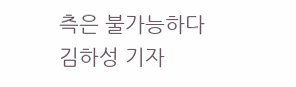측은 불가능하다
김하성 기자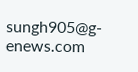sungh905@g-enews.com